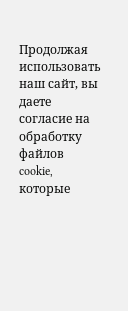Продолжая использовать наш сайт, вы даете согласие на обработку файлов cookie, которые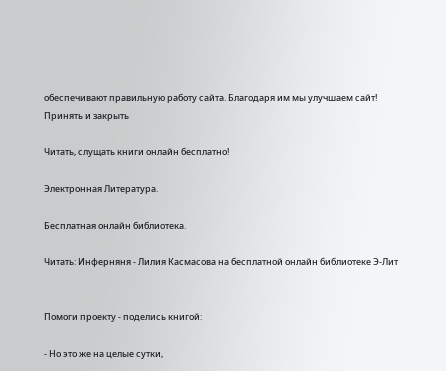обеспечивают правильную работу сайта. Благодаря им мы улучшаем сайт!
Принять и закрыть

Читать, слущать книги онлайн бесплатно!

Электронная Литература.

Бесплатная онлайн библиотека.

Читать: Инферняня - Лилия Касмасова на бесплатной онлайн библиотеке Э-Лит


Помоги проекту - поделись книгой:

- Но это же на целые сутки,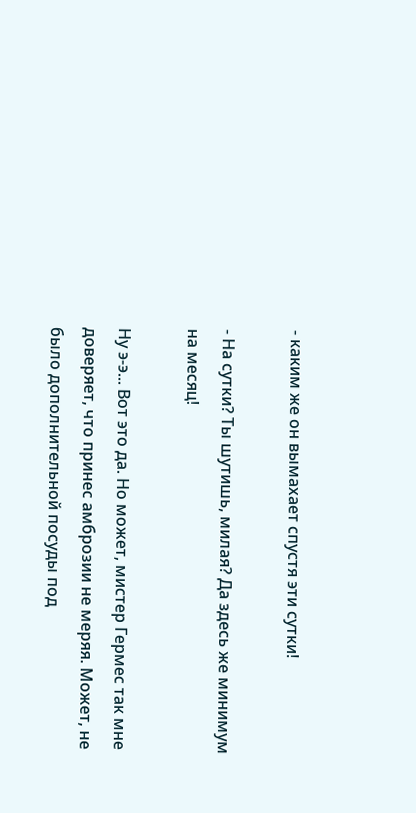- каким же он вымахает спустя эти сутки!

- На сутки? Ты шутишь, милая? Да здесь же минимум на месяц!

Ну э-э... Вот это да. Но может, мистер Гермес так мне доверяет, что принес амброзии не меряя. Может, не было дополнительной посуды под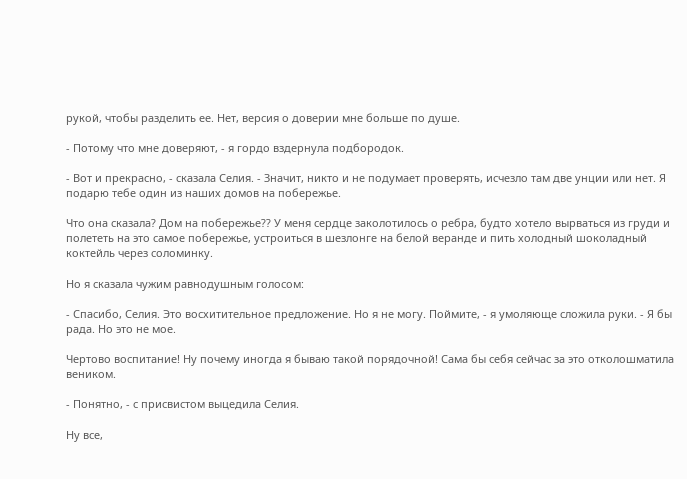рукой, чтобы разделить ее. Нет, версия о доверии мне больше по душе.

- Потому что мне доверяют, - я гордо вздернула подбородок.

- Вот и прекрасно, - сказала Селия. - Значит, никто и не подумает проверять, исчезло там две унции или нет. Я подарю тебе один из наших домов на побережье.

Что она сказала? Дом на побережье?? У меня сердце заколотилось о ребра, будто хотело вырваться из груди и полететь на это самое побережье, устроиться в шезлонге на белой веранде и пить холодный шоколадный коктейль через соломинку.

Но я сказала чужим равнодушным голосом:

- Спасибо, Селия. Это восхитительное предложение. Но я не могу. Поймите, - я умоляюще сложила руки. - Я бы рада. Но это не мое.

Чертово воспитание! Ну почему иногда я бываю такой порядочной! Сама бы себя сейчас за это отколошматила веником.

- Понятно, - с присвистом выцедила Селия.

Ну все,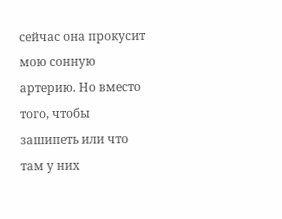сейчас она прокусит мою сонную артерию. Но вместо того, чтобы зашипеть или что там у них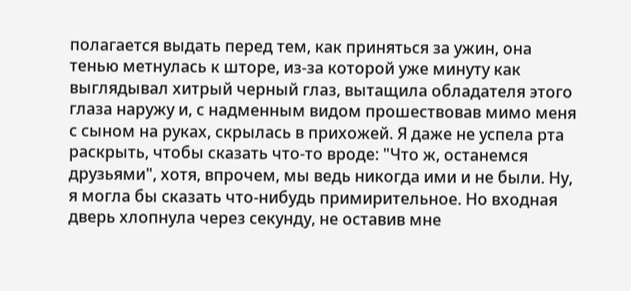полагается выдать перед тем, как приняться за ужин, она тенью метнулась к шторе, из-за которой уже минуту как выглядывал хитрый черный глаз, вытащила обладателя этого глаза наружу и, с надменным видом прошествовав мимо меня с сыном на руках, скрылась в прихожей. Я даже не успела рта раскрыть, чтобы сказать что-то вроде: "Что ж, останемся друзьями", хотя, впрочем, мы ведь никогда ими и не были. Ну, я могла бы сказать что-нибудь примирительное. Но входная дверь хлопнула через секунду, не оставив мне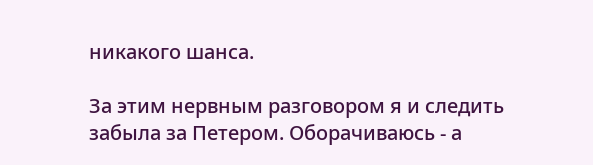никакого шанса.

За этим нервным разговором я и следить забыла за Петером. Оборачиваюсь - а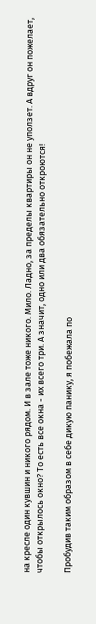на кресле один кувшин и никого рядом. И в зале тоже никого. Мило. Ладно, за пределы квартиры он не уползет. А вдруг он пожелает, чтобы открылось окно? То есть все окна - их всего три. А значит, одно или два обязательно откроются!

Пробудив таким образом в себе дикую панику, я побежала по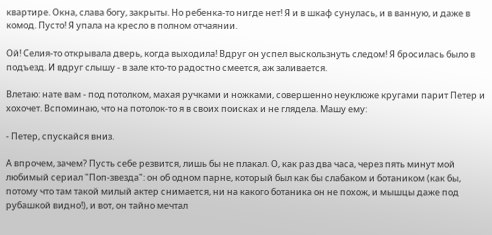квартире. Окна, слава богу, закрыты. Но ребенка-то нигде нет! Я и в шкаф сунулась, и в ванную, и даже в комод. Пусто! Я упала на кресло в полном отчаянии.

Ой! Селия-то открывала дверь, когда выходила! Вдруг он успел выскользнуть следом! Я бросилась было в подъезд. И вдруг слышу - в зале кто-то радостно смеется, аж заливается.

Влетаю: нате вам - под потолком, махая ручками и ножками, совершенно неуклюже кругами парит Петер и хохочет. Вспоминаю, что на потолок-то я в своих поисках и не глядела. Машу ему:

- Петер, спускайся вниз.

А впрочем, зачем? Пусть себе резвится, лишь бы не плакал. О, как раз два часа, через пять минут мой любимый сериал "Поп-звезда": он об одном парне, который был как бы слабаком и ботаником (как бы, потому что там такой милый актер снимается, ни на какого ботаника он не похож, и мышцы даже под рубашкой видно!), и вот, он тайно мечтал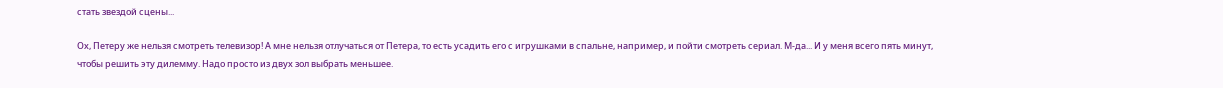стать звездой сцены...

Ох, Петеру же нельзя смотреть телевизор! А мне нельзя отлучаться от Петера, то есть усадить его с игрушками в спальне, например, и пойти смотреть сериал. М-да... И у меня всего пять минут, чтобы решить эту дилемму. Надо просто из двух зол выбрать меньшее.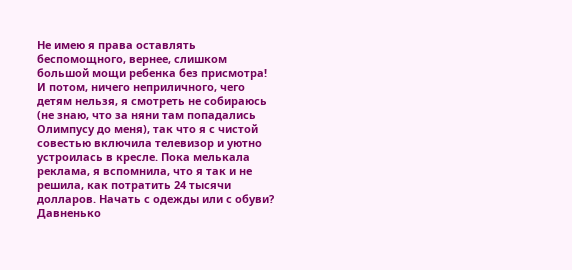Не имею я права оставлять беспомощного, вернее, слишком большой мощи ребенка без присмотра! И потом, ничего неприличного, чего детям нельзя, я смотреть не собираюсь (не знаю, что за няни там попадались Олимпусу до меня), так что я с чистой совестью включила телевизор и уютно устроилась в кресле. Пока мелькала реклама, я вспомнила, что я так и не решила, как потратить 24 тысячи долларов. Начать с одежды или с обуви? Давненько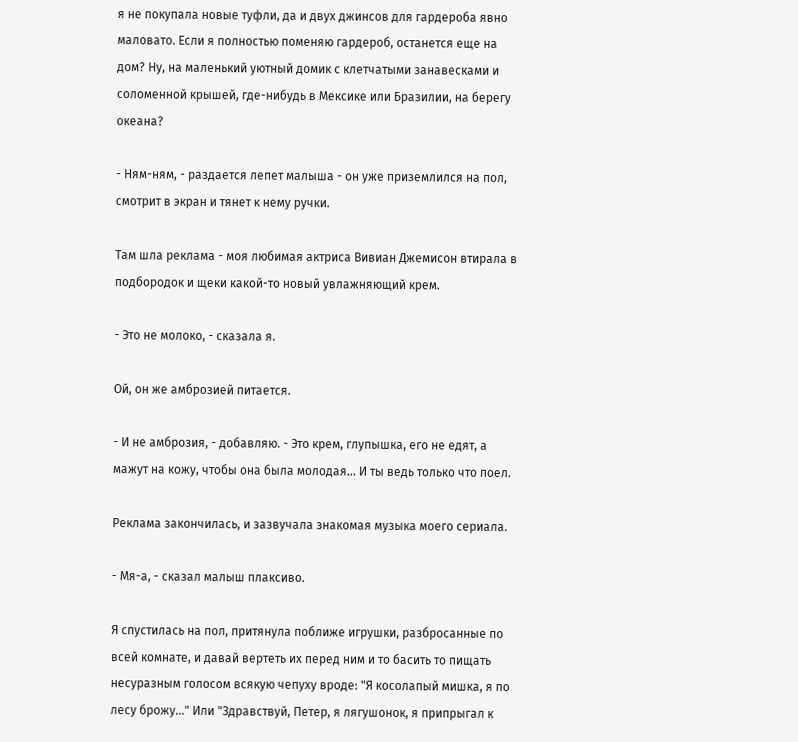я не покупала новые туфли, да и двух джинсов для гардероба явно маловато. Если я полностью поменяю гардероб, останется еще на дом? Ну, на маленький уютный домик с клетчатыми занавесками и соломенной крышей, где-нибудь в Мексике или Бразилии, на берегу океана?

- Ням-ням, - раздается лепет малыша - он уже приземлился на пол, смотрит в экран и тянет к нему ручки.

Там шла реклама - моя любимая актриса Вивиан Джемисон втирала в подбородок и щеки какой-то новый увлажняющий крем.

- Это не молоко, - сказала я.

Ой, он же амброзией питается.

- И не амброзия, - добавляю. - Это крем, глупышка, его не едят, а мажут на кожу, чтобы она была молодая... И ты ведь только что поел.

Реклама закончилась, и зазвучала знакомая музыка моего сериала.

- Мя-а, - сказал малыш плаксиво.

Я спустилась на пол, притянула поближе игрушки, разбросанные по всей комнате, и давай вертеть их перед ним и то басить то пищать несуразным голосом всякую чепуху вроде: "Я косолапый мишка, я по лесу брожу..." Или "Здравствуй, Петер, я лягушонок, я припрыгал к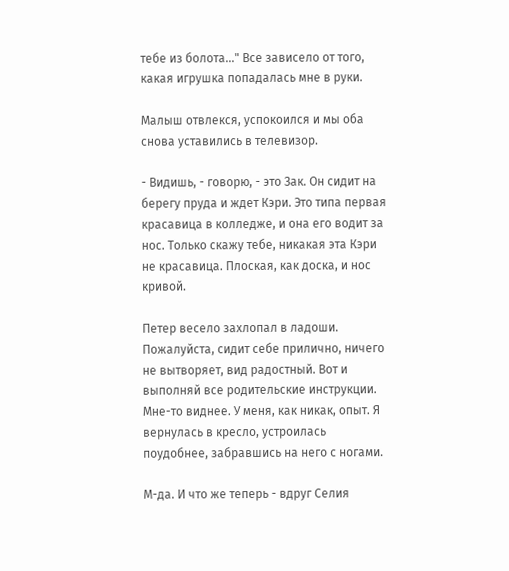тебе из болота..." Все зависело от того, какая игрушка попадалась мне в руки.

Малыш отвлекся, успокоился и мы оба снова уставились в телевизор.

- Видишь, - говорю, - это Зак. Он сидит на берегу пруда и ждет Кэри. Это типа первая красавица в колледже, и она его водит за нос. Только скажу тебе, никакая эта Кэри не красавица. Плоская, как доска, и нос кривой.

Петер весело захлопал в ладоши. Пожалуйста, сидит себе прилично, ничего не вытворяет, вид радостный. Вот и выполняй все родительские инструкции. Мне-то виднее. У меня, как никак, опыт. Я вернулась в кресло, устроилась поудобнее, забравшись на него с ногами.

М-да. И что же теперь - вдруг Селия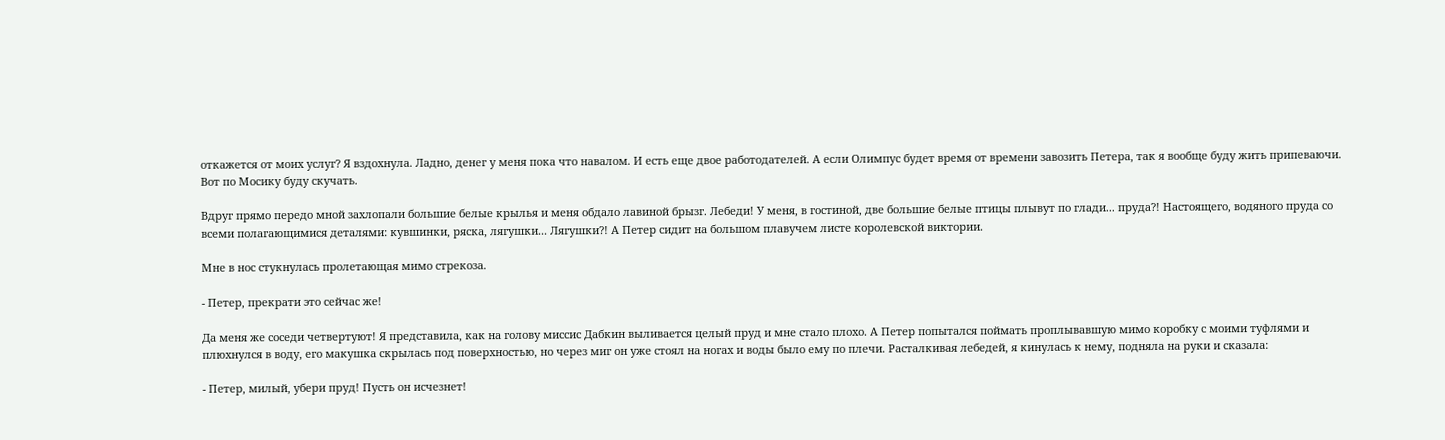откажется от моих услуг? Я вздохнула. Ладно, денег у меня пока что навалом. И есть еще двое работодателей. А если Олимпус будет время от времени завозить Петера, так я вообще буду жить припеваючи. Вот по Мосику буду скучать.

Вдруг прямо передо мной захлопали большие белые крылья и меня обдало лавиной брызг. Лебеди! У меня, в гостиной, две большие белые птицы плывут по глади... пруда?! Настоящего, водяного пруда со всеми полагающимися деталями: кувшинки, ряска, лягушки... Лягушки?! А Петер сидит на большом плавучем листе королевской виктории.

Мне в нос стукнулась пролетающая мимо стрекоза.

- Петер, прекрати это сейчас же!

Да меня же соседи четвертуют! Я представила, как на голову миссис Дабкин выливается целый пруд и мне стало плохо. А Петер попытался поймать проплывавшую мимо коробку с моими туфлями и плюхнулся в воду, его макушка скрылась под поверхностью, но через миг он уже стоял на ногах и воды было ему по плечи. Расталкивая лебедей, я кинулась к нему, подняла на руки и сказала:

- Петер, милый, убери пруд! Пусть он исчезнет!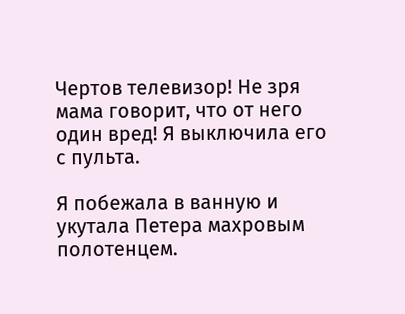Чертов телевизор! Не зря мама говорит, что от него один вред! Я выключила его с пульта.

Я побежала в ванную и укутала Петера махровым полотенцем.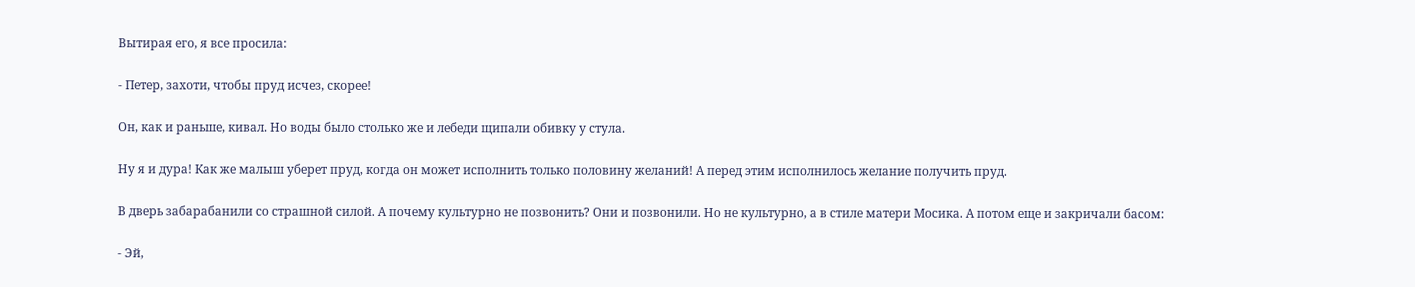Вытирая его, я все просила:

- Петер, захоти, чтобы пруд исчез, скорее!

Он, как и раньше, кивал. Но воды было столько же и лебеди щипали обивку у стула.

Ну я и дура! Как же малыш уберет пруд, когда он может исполнить только половину желаний! А перед этим исполнилось желание получить пруд.

В дверь забарабанили со страшной силой. А почему культурно не позвонить? Они и позвонили. Но не культурно, а в стиле матери Мосика. А потом еще и закричали басом:

- Эй,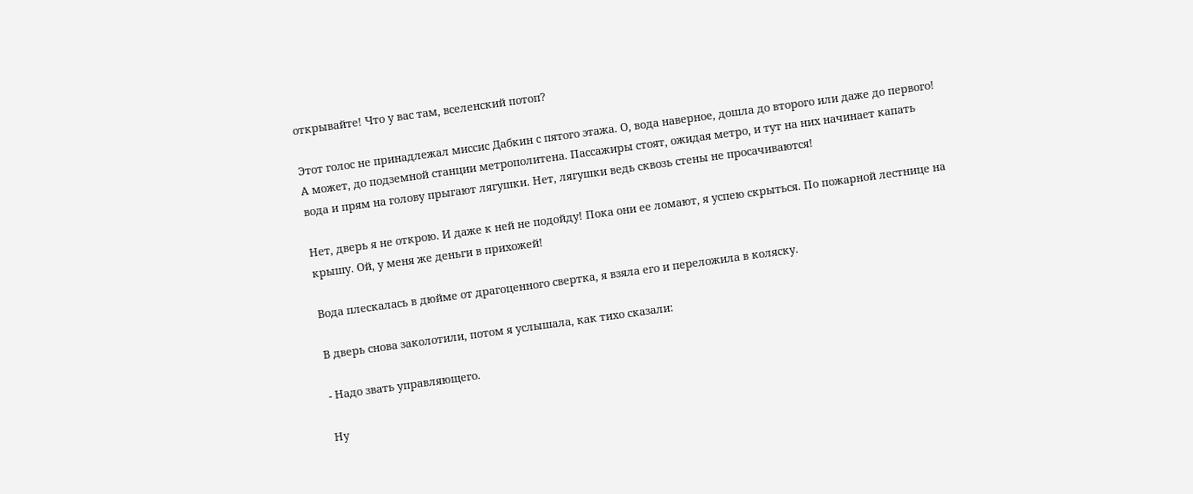открывайте! Что у вас там, вселенский потоп?

Этот голос не принадлежал миссис Дабкин с пятого этажа. О, вода наверное, дошла до второго или даже до первого! А может, до подземной станции метрополитена. Пассажиры стоят, ожидая метро, и тут на них начинает капать вода и прям на голову прыгают лягушки. Нет, лягушки ведь сквозь стены не просачиваются!

Нет, дверь я не открою. И даже к ней не подойду! Пока они ее ломают, я успею скрыться. По пожарной лестнице на крышу. Ой, у меня же деньги в прихожей!

Вода плескалась в дюйме от драгоценного свертка, я взяла его и переложила в коляску.

В дверь снова заколотили, потом я услышала, как тихо сказали:

- Надо звать управляющего.

Ну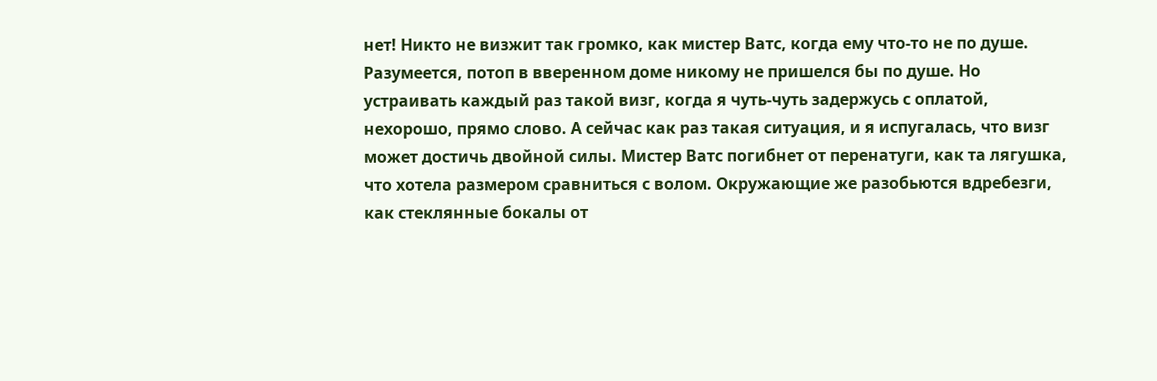нет! Никто не визжит так громко, как мистер Ватс, когда ему что-то не по душе. Разумеется, потоп в вверенном доме никому не пришелся бы по душе. Но устраивать каждый раз такой визг, когда я чуть-чуть задержусь с оплатой, нехорошо, прямо слово. А сейчас как раз такая ситуация, и я испугалась, что визг может достичь двойной силы. Мистер Ватс погибнет от перенатуги, как та лягушка, что хотела размером сравниться с волом. Окружающие же разобьются вдребезги, как стеклянные бокалы от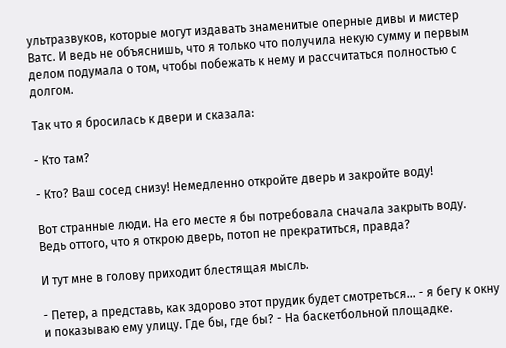ультразвуков, которые могут издавать знаменитые оперные дивы и мистер Ватс. И ведь не объяснишь, что я только что получила некую сумму и первым делом подумала о том, чтобы побежать к нему и рассчитаться полностью с долгом.

Так что я бросилась к двери и сказала:

- Кто там?

- Кто? Ваш сосед снизу! Немедленно откройте дверь и закройте воду!

Вот странные люди. На его месте я бы потребовала сначала закрыть воду. Ведь оттого, что я открою дверь, потоп не прекратиться, правда?

И тут мне в голову приходит блестящая мысль.

- Петер, а представь, как здорово этот прудик будет смотреться... - я бегу к окну и показываю ему улицу. Где бы, где бы? - На баскетбольной площадке.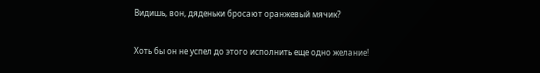Видишь, вон, дяденьки бросают оранжевый мячик?

Хоть бы он не успел до этого исполнить еще одно желание!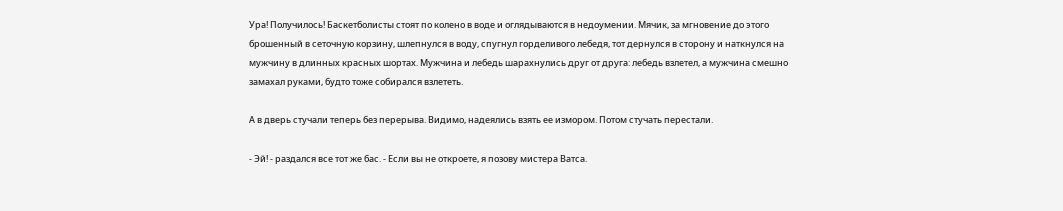Ура! Получилось! Баскетболисты стоят по колено в воде и оглядываются в недоумении. Мячик, за мгновение до этого брошенный в сеточную корзину, шлепнулся в воду, спугнул горделивого лебедя, тот дернулся в сторону и наткнулся на мужчину в длинных красных шортах. Мужчина и лебедь шарахнулись друг от друга: лебедь взлетел, а мужчина смешно замахал руками, будто тоже собирался взлететь.

А в дверь стучали теперь без перерыва. Видимо, надеялись взять ее измором. Потом стучать перестали.

- Эй! - раздался все тот же бас. - Если вы не откроете, я позову мистера Ватса.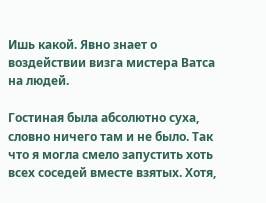Ишь какой. Явно знает о воздействии визга мистера Ватса на людей.

Гостиная была абсолютно суха, словно ничего там и не было. Так что я могла смело запустить хоть всех соседей вместе взятых. Хотя,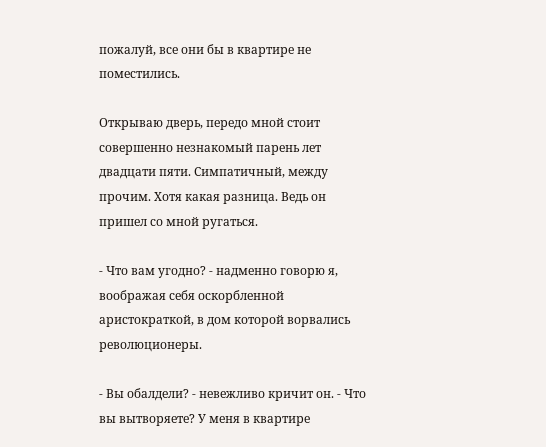пожалуй, все они бы в квартире не поместились.

Открываю дверь, передо мной стоит совершенно незнакомый парень лет двадцати пяти. Симпатичный, между прочим. Хотя какая разница. Ведь он пришел со мной ругаться.

- Что вам угодно? - надменно говорю я, воображая себя оскорбленной аристократкой, в дом которой ворвались революционеры.

- Вы обалдели? - невежливо кричит он. - Что вы вытворяете? У меня в квартире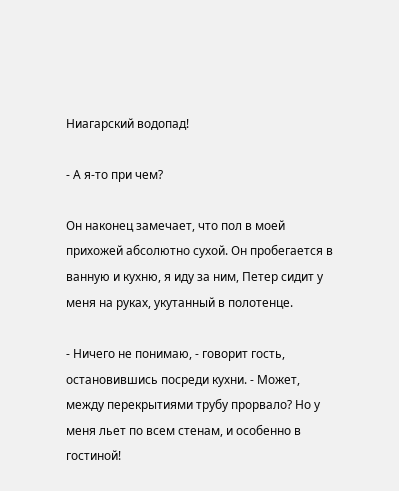Ниагарский водопад!

- А я-то при чем?

Он наконец замечает, что пол в моей прихожей абсолютно сухой. Он пробегается в ванную и кухню, я иду за ним, Петер сидит у меня на руках, укутанный в полотенце.

- Ничего не понимаю, - говорит гость, остановившись посреди кухни. - Может, между перекрытиями трубу прорвало? Но у меня льет по всем стенам, и особенно в гостиной!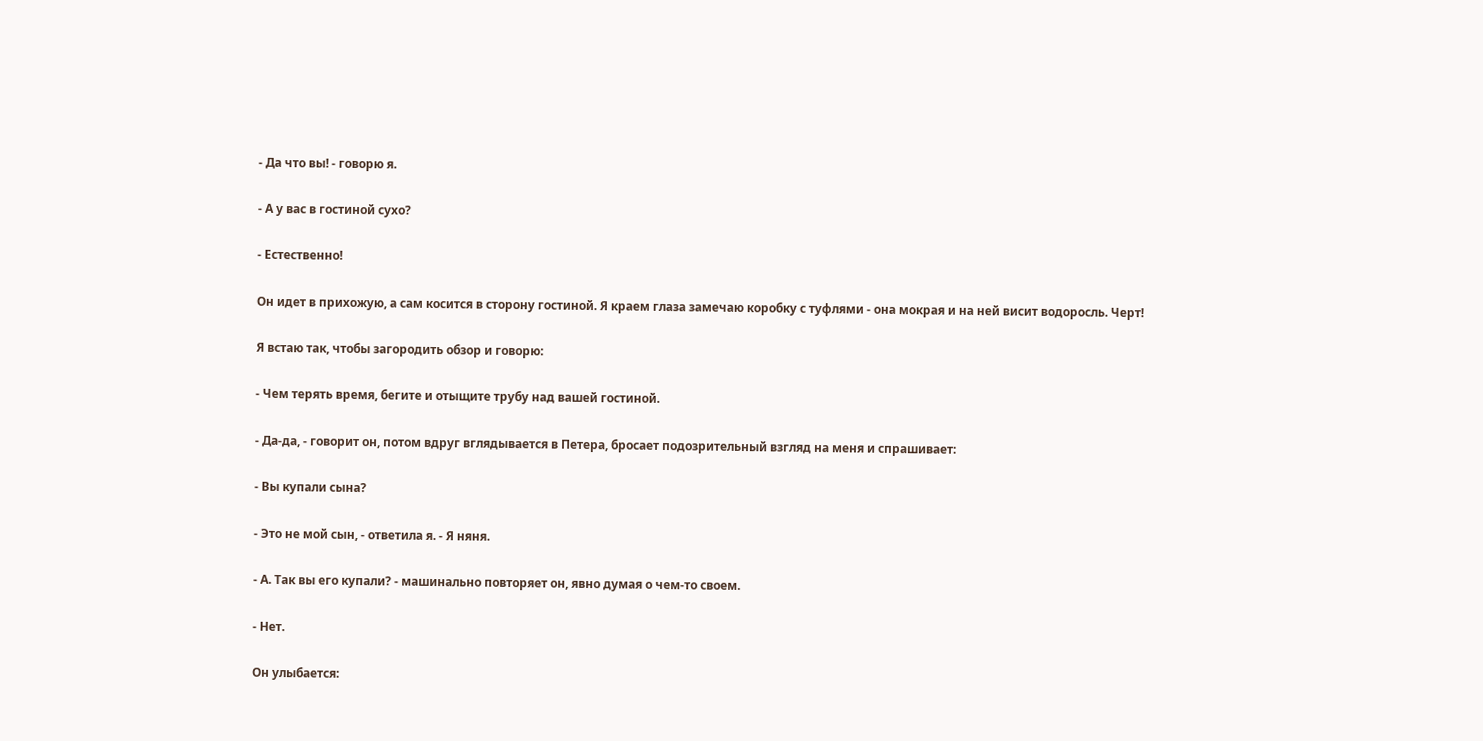- Да что вы! - говорю я.

- А у вас в гостиной сухо?

- Естественно!

Он идет в прихожую, а сам косится в сторону гостиной. Я краем глаза замечаю коробку с туфлями - она мокрая и на ней висит водоросль. Черт!

Я встаю так, чтобы загородить обзор и говорю:

- Чем терять время, бегите и отыщите трубу над вашей гостиной.

- Да-да, - говорит он, потом вдруг вглядывается в Петера, бросает подозрительный взгляд на меня и спрашивает:

- Вы купали сына?

- Это не мой сын, - ответила я. - Я няня.

- А. Так вы его купали? - машинально повторяет он, явно думая о чем-то своем.

- Нет.

Он улыбается: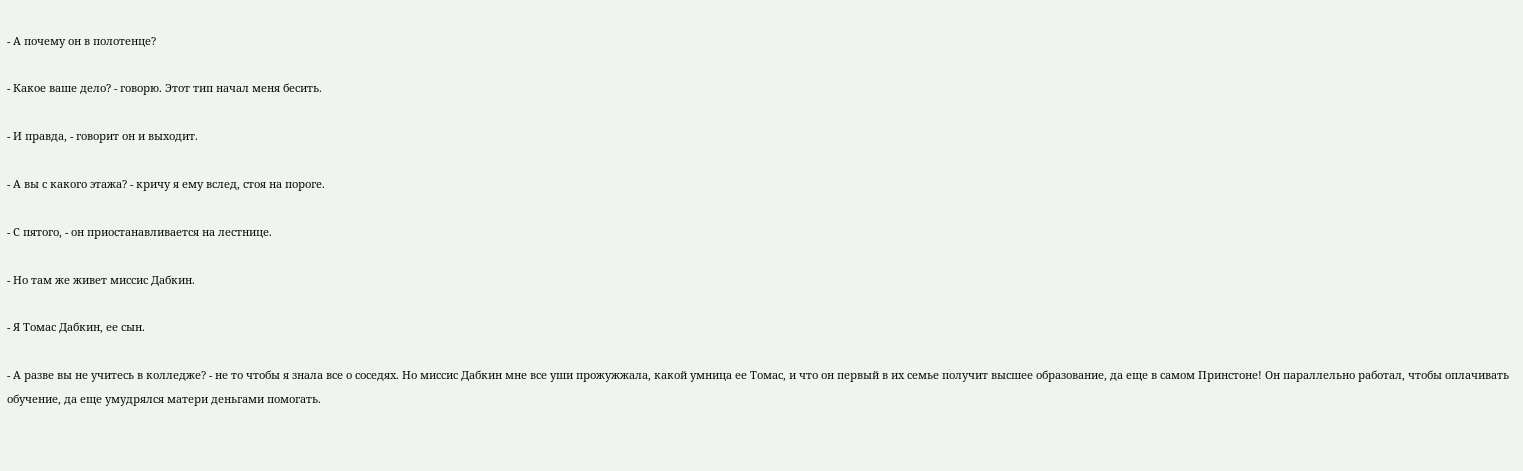- А почему он в полотенце?

- Какое ваше дело? - говорю. Этот тип начал меня бесить.

- И правда, - говорит он и выходит.

- А вы с какого этажа? - кричу я ему вслед, стоя на пороге.

- С пятого, - он приостанавливается на лестнице.

- Но там же живет миссис Дабкин.

- Я Томас Дабкин, ее сын.

- А разве вы не учитесь в колледже? - не то чтобы я знала все о соседях. Но миссис Дабкин мне все уши прожужжала, какой умница ее Томас, и что он первый в их семье получит высшее образование, да еще в самом Принстоне! Он параллельно работал, чтобы оплачивать обучение, да еще умудрялся матери деньгами помогать.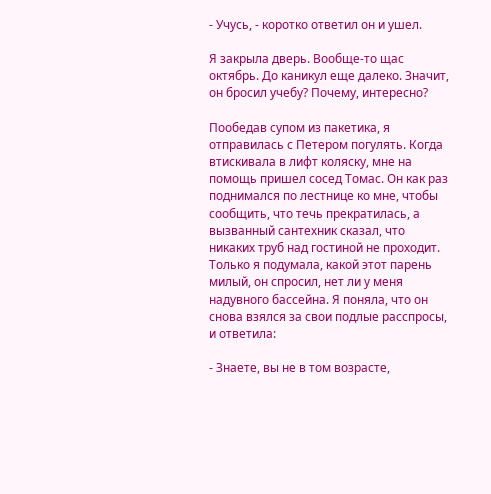- Учусь, - коротко ответил он и ушел.

Я закрыла дверь. Вообще-то щас октябрь. До каникул еще далеко. Значит, он бросил учебу? Почему, интересно?

Пообедав супом из пакетика, я отправилась с Петером погулять. Когда втискивала в лифт коляску, мне на помощь пришел сосед Томас. Он как раз поднимался по лестнице ко мне, чтобы сообщить, что течь прекратилась, а вызванный сантехник сказал, что никаких труб над гостиной не проходит. Только я подумала, какой этот парень милый, он спросил, нет ли у меня надувного бассейна. Я поняла, что он снова взялся за свои подлые расспросы, и ответила:

- Знаете, вы не в том возрасте,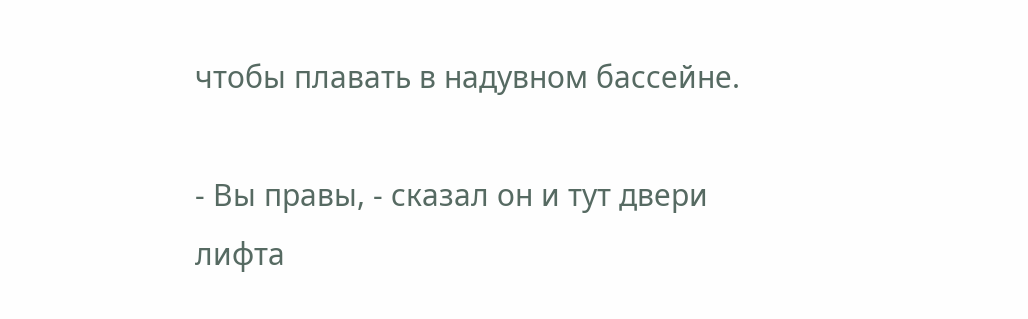чтобы плавать в надувном бассейне.

- Вы правы, - сказал он и тут двери лифта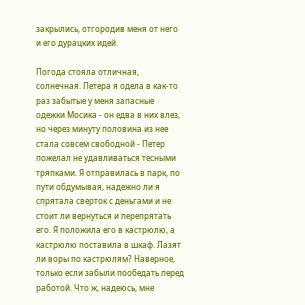закрылись, отгородив меня от него и его дурацких идей.

Погода стояла отличная, солнечная. Петера я одела в как-то раз забытые у меня запасные одежки Мосика - он едва в них влез, но через минуту половина из нее стала совсем свободной - Петер пожелал не удавливаться тесными тряпками. Я отправилась в парк, по пути обдумывая, надежно ли я спрятала сверток с деньгами и не стоит ли вернуться и перепрятать его. Я положила его в кастрюлю, а кастрюлю поставила в шкаф. Лазят ли воры по кастрюлям? Наверное, только если забыли пообедать перед работой. Что ж, надеюсь, мне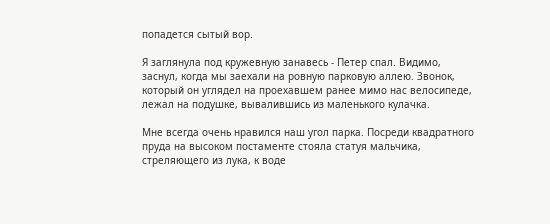попадется сытый вор.

Я заглянула под кружевную занавесь - Петер спал. Видимо, заснул, когда мы заехали на ровную парковую аллею. Звонок, который он углядел на проехавшем ранее мимо нас велосипеде, лежал на подушке, вывалившись из маленького кулачка.

Мне всегда очень нравился наш угол парка. Посреди квадратного пруда на высоком постаменте стояла статуя мальчика, стреляющего из лука, к воде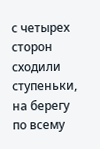с четырех сторон сходили ступеньки, на берегу по всему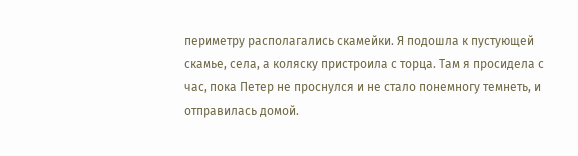периметру располагались скамейки. Я подошла к пустующей скамье, села, а коляску пристроила с торца. Там я просидела с час, пока Петер не проснулся и не стало понемногу темнеть, и отправилась домой.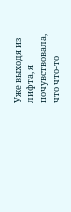Уже выходя из лифта, я почувствовала, что что-то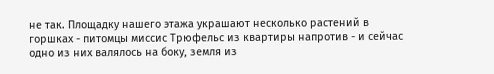не так. Площадку нашего этажа украшают несколько растений в горшках - питомцы миссис Трюфельс из квартиры напротив - и сейчас одно из них валялось на боку, земля из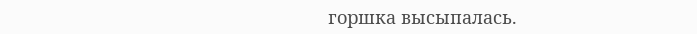горшка высыпалась.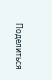Поделиться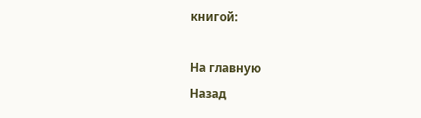книгой:

На главную
Назад